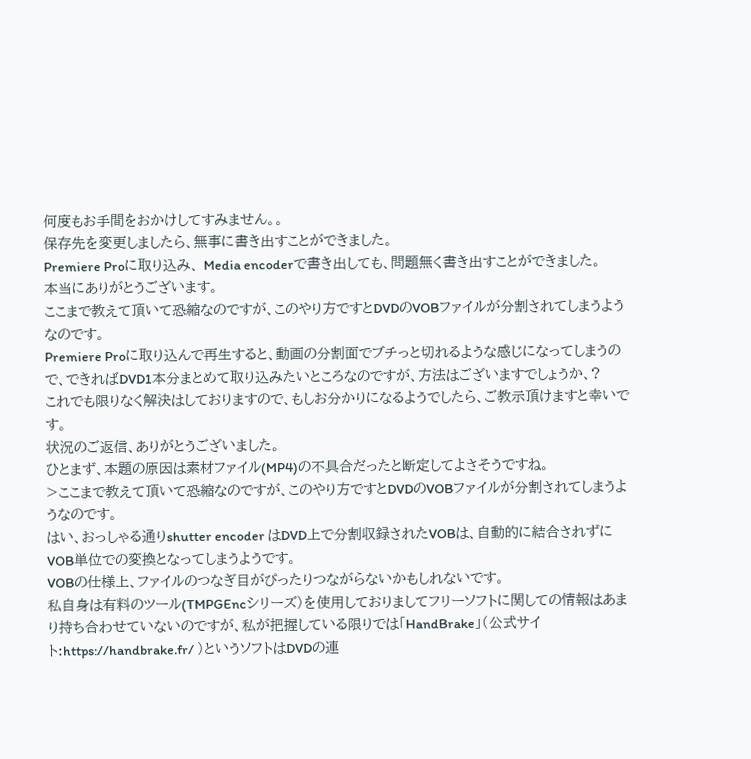何度もお手間をおかけしてすみません。。
保存先を変更しましたら、無事に書き出すことができました。
Premiere Proに取り込み、 Media encoderで書き出しても、問題無く書き出すことができました。
本当にありがとうございます。
ここまで教えて頂いて恐縮なのですが、このやり方ですとDVDのVOBファイルが分割されてしまうようなのです。
Premiere Proに取り込んで再生すると、動画の分割面でブチっと切れるような感じになってしまうので、できればDVD1本分まとめて取り込みたいところなのですが、方法はございますでしょうか、?
これでも限りなく解決はしておりますので、もしお分かりになるようでしたら、ご教示頂けますと幸いです。
状況のご返信、ありがとうございました。
ひとまず、本題の原因は素材ファイル(MP4)の不具合だったと断定してよさそうですね。
>ここまで教えて頂いて恐縮なのですが、このやり方ですとDVDのVOBファイルが分割されてしまうようなのです。
はい、おっしゃる通りshutter encoder はDVD上で分割収録されたVOBは、自動的に結合されずにVOB単位での変換となってしまうようです。
VOBの仕様上、ファイルのつなぎ目がぴったりつながらないかもしれないです。
私自身は有料のツール(TMPGEncシリーズ)を使用しておりましてフリーソフトに関しての情報はあまり持ち合わせていないのですが、私が把握している限りでは「HandBrake」(公式サイト:https://handbrake.fr/ )というソフトはDVDの連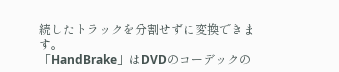続したトラックを分割せずに変換できます。
「HandBrake」はDVDのコーデックの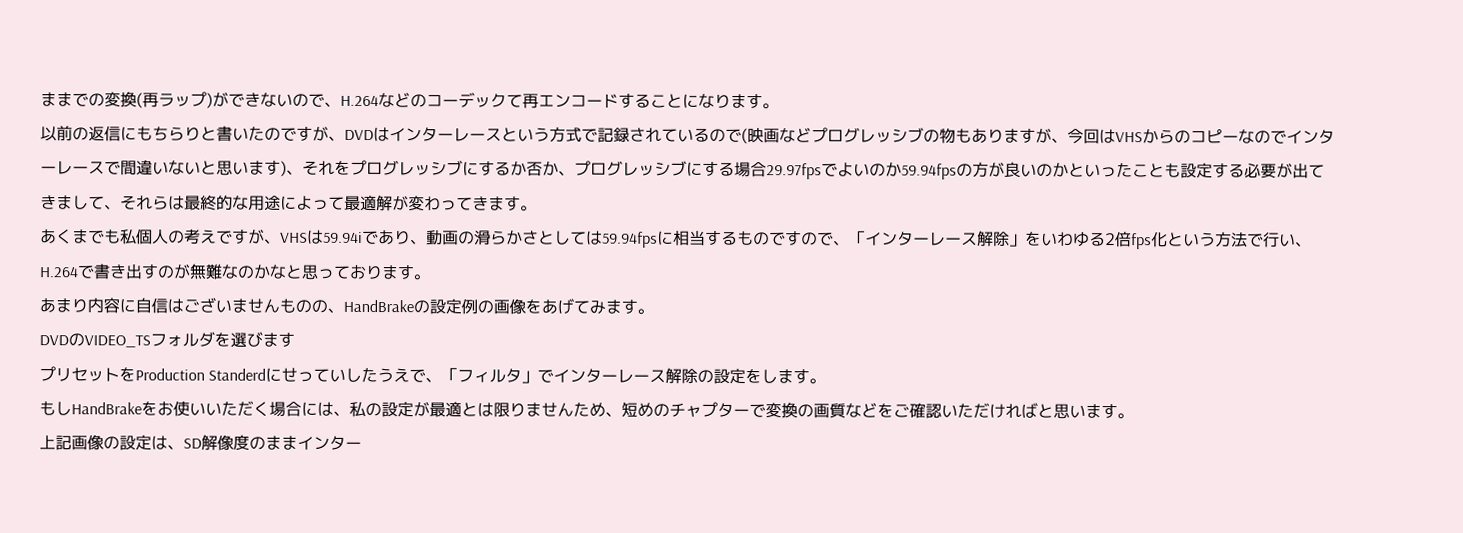ままでの変換(再ラップ)ができないので、H.264などのコーデックて再エンコードすることになります。
以前の返信にもちらりと書いたのですが、DVDはインターレースという方式で記録されているので(映画などプログレッシブの物もありますが、今回はVHSからのコピーなのでインターレースで間違いないと思います)、それをプログレッシブにするか否か、プログレッシブにする場合29.97fpsでよいのか59.94fpsの方が良いのかといったことも設定する必要が出てきまして、それらは最終的な用途によって最適解が変わってきます。
あくまでも私個人の考えですが、VHSは59.94iであり、動画の滑らかさとしては59.94fpsに相当するものですので、「インターレース解除」をいわゆる2倍fps化という方法で行い、H.264で書き出すのが無難なのかなと思っております。
あまり内容に自信はございませんものの、HandBrakeの設定例の画像をあげてみます。
DVDのVIDEO_TSフォルダを選びます
プリセットをProduction Standerdにせっていしたうえで、「フィルタ」でインターレース解除の設定をします。
もしHandBrakeをお使いいただく場合には、私の設定が最適とは限りませんため、短めのチャプターで変換の画質などをご確認いただければと思います。
上記画像の設定は、SD解像度のままインター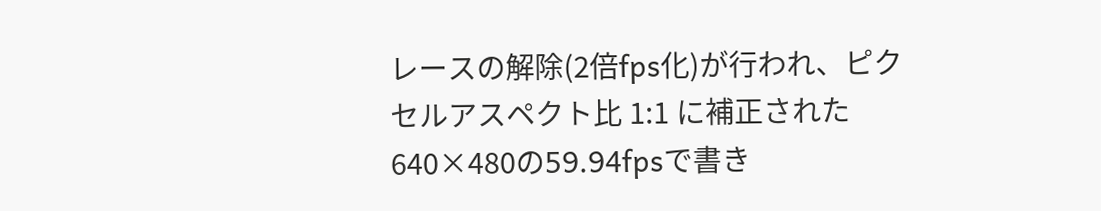レースの解除(2倍fps化)が行われ、ピクセルアスペクト比 1:1 に補正された640×480の59.94fpsで書き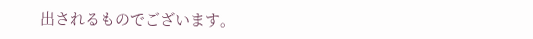出されるものでございます。